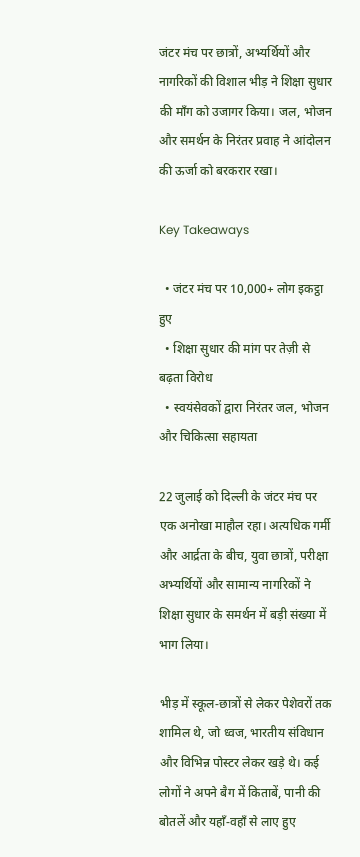जंटर मंच पर छात्रों, अभ्यर्थियों और नागरिकों की विशाल भीड़ ने शिक्षा सुधार की माँग को उजागर किया। जल, भोजन और समर्थन के निरंतर प्रवाह ने आंदोलन की ऊर्जा को बरकरार रखा।

Key Takeaways

  • जंटर मंच पर 10,000+ लोग इकट्ठा हुए
  • शिक्षा सुधार की मांग पर तेज़ी से बढ़ता विरोध
  • स्वयंसेवकों द्वारा निरंतर जल, भोजन और चिकित्सा सहायता

22 जुलाई को दिल्ली के जंटर मंच पर एक अनोखा माहौल रहा। अत्यधिक गर्मी और आर्द्रता के बीच, युवा छात्रों, परीक्षा अभ्यर्थियों और सामान्य नागरिकों ने शिक्षा सुधार के समर्थन में बड़ी संख्या में भाग लिया।

भीड़ में स्कूल‑छात्रों से लेकर पेशेवरों तक शामिल थे, जो ध्वज, भारतीय संविधान और विभिन्न पोस्टर लेकर खड़े थे। कई लोगों ने अपने बैग में किताबें, पानी की बोतलें और यहाँ‑वहाँ से लाए हुए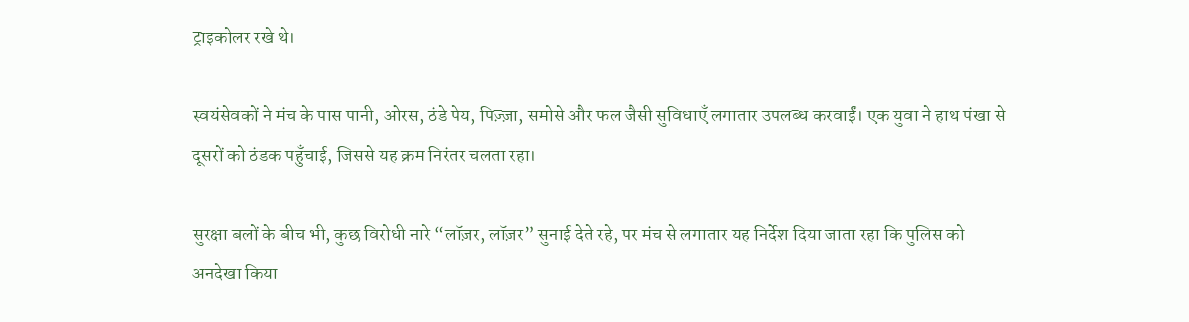ट्राइकोलर रखे थे।

स्वयंसेवकों ने मंच के पास पानी, ओरस, ठंडे पेय, पिज़्ज़ा, समोसे और फल जैसी सुविधाएँ लगातार उपलब्ध करवाईं। एक युवा ने हाथ पंखा से दूसरों को ठंडक पहुँचाई, जिससे यह क्रम निरंतर चलता रहा।

सुरक्षा बलों के बीच भी, कुछ विरोधी नारे “लॉज़र, लॉज़र” सुनाई देते रहे, पर मंच से लगातार यह निर्देश दिया जाता रहा कि पुलिस को अनदेखा किया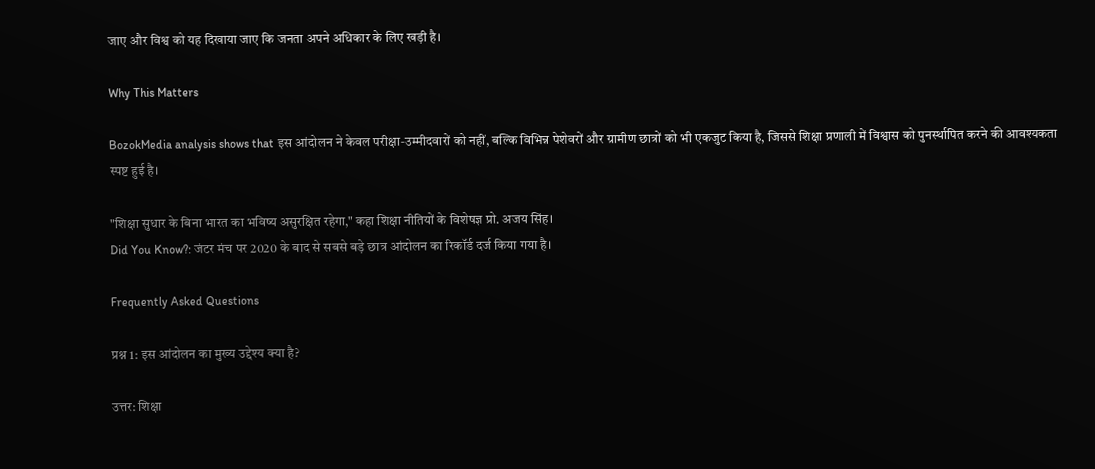जाए और विश्व को यह दिखाया जाए कि जनता अपने अधिकार के लिए खड़ी है।

Why This Matters

BozokMedia analysis shows that इस आंदोलन ने केवल परीक्षा‑उम्मीदवारों को नहीं, बल्कि विभिन्न पेशेवरों और ग्रामीण छात्रों को भी एकजुट किया है, जिससे शिक्षा प्रणाली में विश्वास को पुनर्स्थापित करने की आवश्यकता स्पष्ट हुई है।

"शिक्षा सुधार के बिना भारत का भविष्य असुरक्षित रहेगा," कहा शिक्षा नीतियों के विशेषज्ञ प्रो. अजय सिंह।
Did You Know?: जंटर मंच पर 2020 के बाद से सबसे बड़े छात्र आंदोलन का रिकॉर्ड दर्ज किया गया है।

Frequently Asked Questions

प्रश्न 1: इस आंदोलन का मुख्य उद्देश्य क्या है?

उत्तर: शिक्षा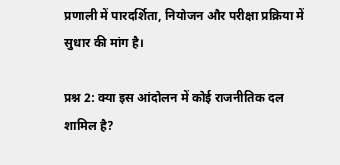प्रणाली में पारदर्शिता, नियोजन और परीक्षा प्रक्रिया में सुधार की मांग है।

प्रश्न 2: क्या इस आंदोलन में कोई राजनीतिक दल शामिल है?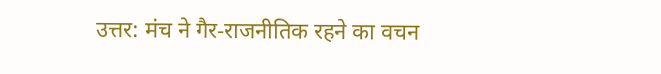उत्तर: मंच ने गैर‑राजनीतिक रहने का वचन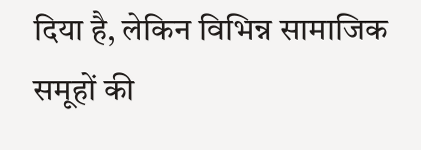दिया है, लेकिन विभिन्न सामाजिक समूहों की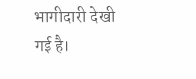भागीदारी देखी गई है।